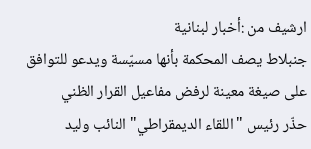ارشيف من :أخبار لبنانية
جنبلاط يصف المحكمة بأنها مسيّسة ويدعو للتوافق على صيغة معينة لرفض مفاعيل القرار الظني
حذّر رئيس "اللقاء الديمقراطي" النائب وليد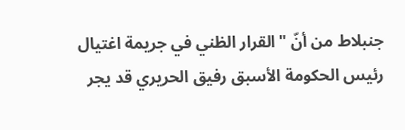جنبلاط من أنّ "القرار الظني في جريمة اغتيال رئيس الحكومة الأسبق رفيق الحريري قد يجر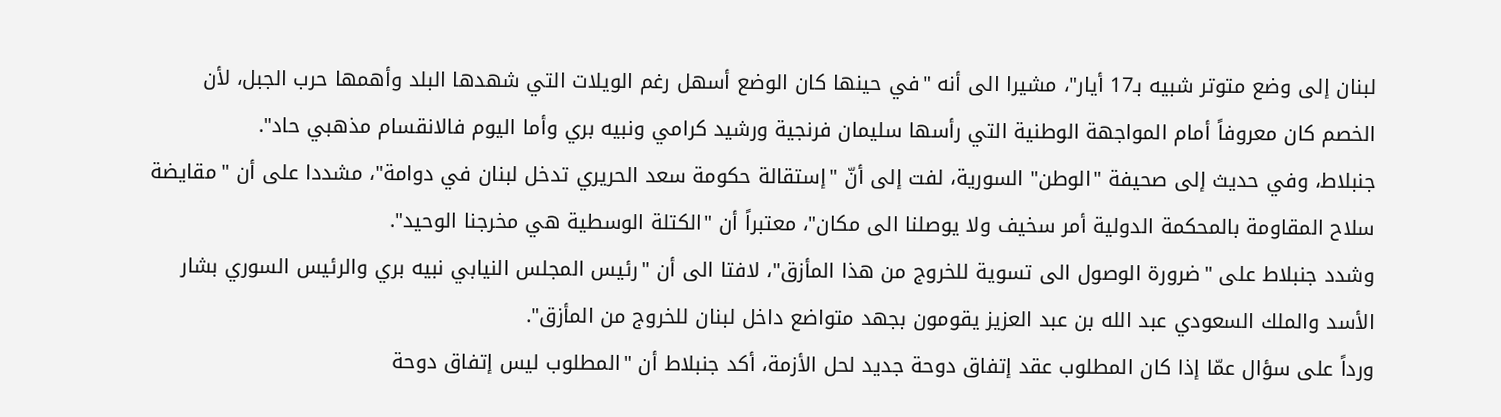لبنان إلى وضع متوتر شبيه بـ17 أيار"، مشيرا الى أنه "في حينها كان الوضع أسهل رغم الويلات التي شهدها البلد وأهمها حرب الجبل، لأن الخصم كان معروفاً أمام المواجهة الوطنية التي رأسها سليمان فرنجية ورشيد كرامي ونبيه بري وأما اليوم فالانقسام مذهبي حاد".
جنبلاط، وفي حديث إلى صحيفة "الوطن" السورية، لفت إلى أنّ "إستقالة حكومة سعد الحريري تدخل لبنان في دوامة"، مشددا على أن "مقايضة سلاح المقاومة بالمحكمة الدولية أمر سخيف ولا يوصلنا الى مكان"، معتبراً أن "الكتلة الوسطية هي مخرجنا الوحيد".
وشدد جنبلاط على "ضرورة الوصول الى تسوية للخروج من هذا المأزق"، لافتا الى أن "رئيس المجلس النيابي نبيه بري والرئيس السوري بشار الأسد والملك السعودي عبد الله بن عبد العزيز يقومون بجهد متواضع داخل لبنان للخروج من المأزق".
ورداً على سؤال عمّا إذا كان المطلوب عقد إتفاق دوحة جديد لحل الأزمة، أكد جنبلاط أن "المطلوب ليس إتفاق دوحة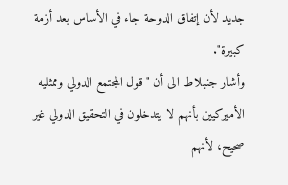جديد لأن إتفاق الدوحة جاء في الأساس بعد أزمة كبيرة".
وأشار جنبلاط الى أن "قول المجتمع الدولي وممثليه الأميركيين بأنهم لا يتدخلون في التحقيق الدولي غير صحيح، لأنهم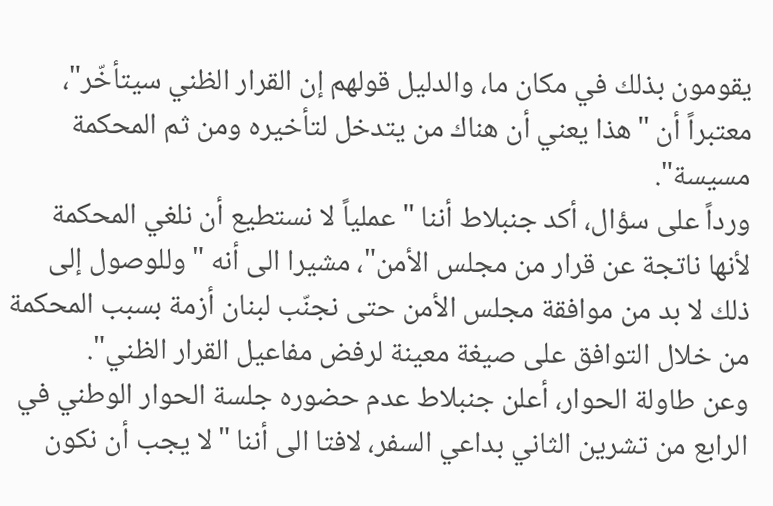يقومون بذلك في مكان ما، والدليل قولهم إن القرار الظني سيتأخّر"، معتبراً أن "هذا يعني أن هناك من يتدخل لتأخيره ومن ثم المحكمة مسيسة".
ورداً على سؤال، أكد جنبلاط أننا "عملياً لا نستطيع أن نلغي المحكمة لأنها ناتجة عن قرار من مجلس الأمن"، مشيرا الى أنه "وللوصول إلى ذلك لا بد من موافقة مجلس الأمن حتى نجنّب لبنان أزمة بسبب المحكمة من خلال التوافق على صيغة معينة لرفض مفاعيل القرار الظني".
وعن طاولة الحوار، أعلن جنبلاط عدم حضوره جلسة الحوار الوطني في الرابع من تشرين الثاني بداعي السفر، لافتا الى أننا "لا يجب أن نكون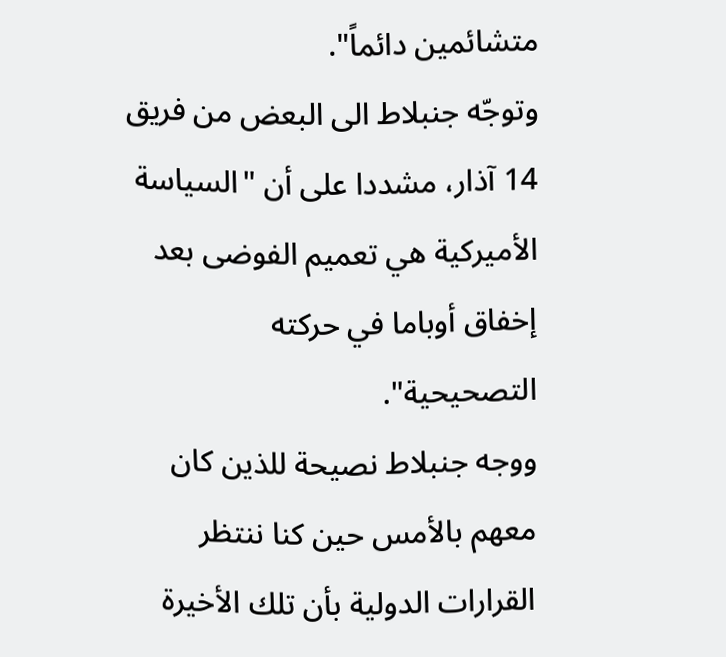متشائمين دائماً".
وتوجّه جنبلاط الى البعض من فريق 14 آذار، مشددا على أن "السياسة الأميركية هي تعميم الفوضى بعد إخفاق أوباما في حركته التصحيحية".
ووجه جنبلاط نصيحة للذين كان معهم بالأمس حين كنا ننتظر القرارات الدولية بأن تلك الأخيرة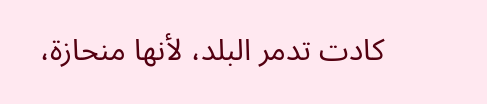كادت تدمر البلد، لأنها منحازة،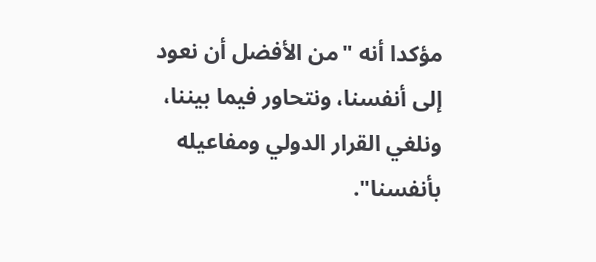مؤكدا أنه "من الأفضل أن نعود إلى أنفسنا، ونتحاور فيما بيننا، ونلغي القرار الدولي ومفاعيله بأنفسنا".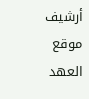أرشيف موقع العهد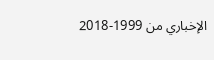الإخباري من 1999-2018